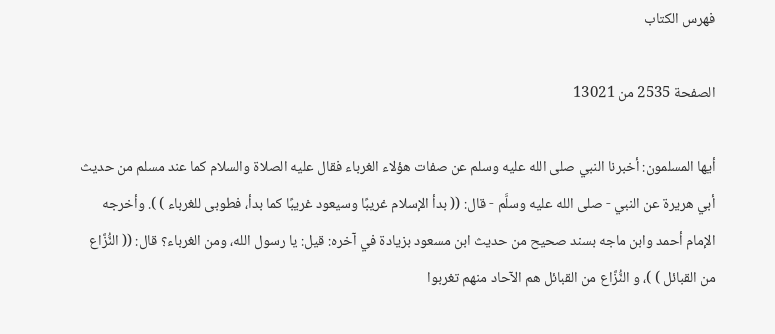فهرس الكتاب

الصفحة 2535 من 13021

أيها المسلمون: أخبرنا النبي صلى الله عليه وسلم عن صفات هؤلاء الغرباء فقال عليه الصلاة والسلام كما عند مسلم من حديث أبي هريرة عن النبي - صلى الله عليه وسلَّم - قال: (( بدأ الإسلام غريبًا وسيعود غريبًا كما بدأ، فطوبى للغرباء ) ). وأخرجه الإمام أحمد وابن ماجه بسند صحيح من حديث ابن مسعود بزيادة في آخره: قيل: يا رسول الله، ومن الغرباء؟ قال: (( النُّزَّاع من القبائل ) )، و النُّزَّاع من القبائل هم الآحاد منهم تغربوا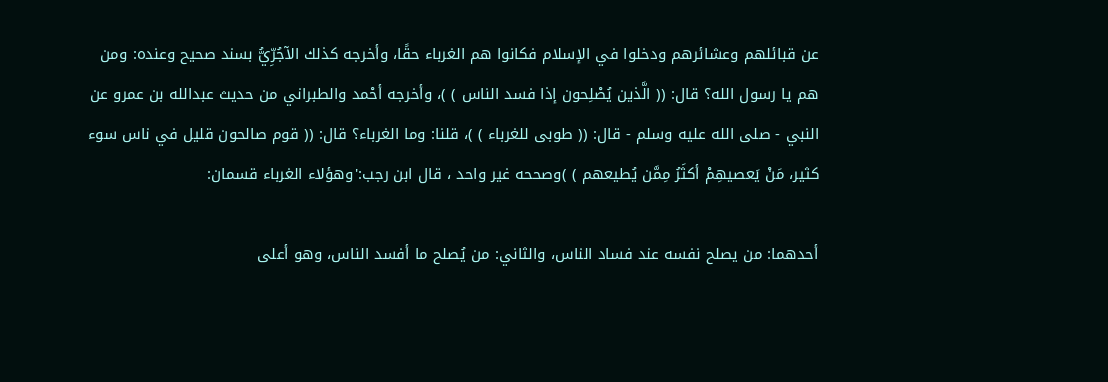عن قبائلهم وعشائرهم ودخلوا في الإسلام فكانوا هم الغرباء حقًا، وأخرجه كذلك الآجُرِّيُّ بسند صحيح وعنده: ومن هم يا رسول الله؟ قال: (( الَّذين يُصْلِحون إذا فسد الناس ) )، وأخرجه أحْمد والطبراني من حديث عبدالله بن عمرو عن النبي - صلى الله عليه وسلم - قال: (( طوبى للغرباء ) )، قلنا: وما الغرباء؟ قال: (( قوم صالحون قليل في ناس سوء كثير، مَنْ يَعصيهِمْ أكثَرُ مِمَّن يُطيعهم ) )وصححه غير واحد ، قال ابن رجب:'وهؤلاء الغرباء قسمان:

أحدهما: من يصلح نفسه عند فساد الناس، والثاني: من يُصلح ما أفسد الناس، وهو أعلى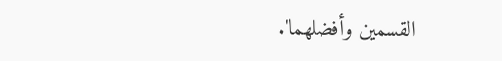القسمين وأفضلهما'.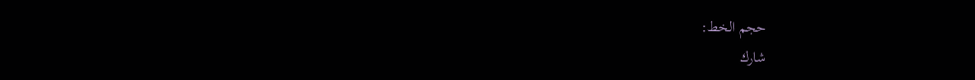حجم الخط:
شارك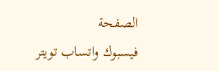الصفحة
فيسبوك واتساب تويتر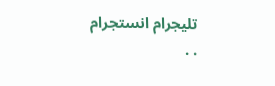تليجرام انستجرام
. .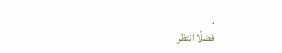.
فضلًا انتظر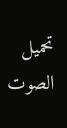تحميل الصوت